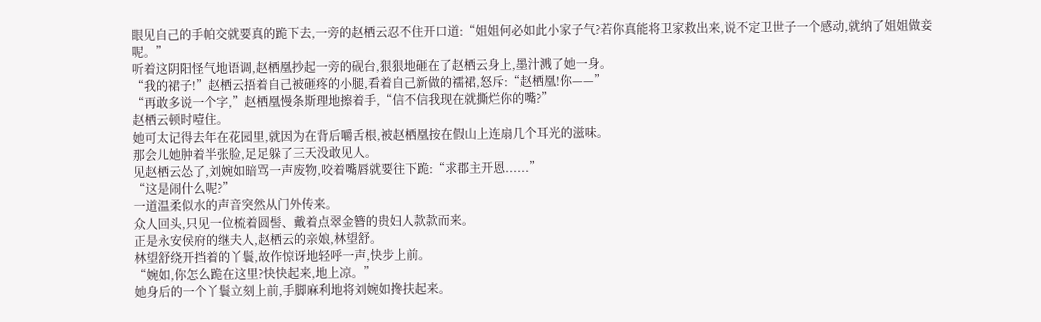眼见自己的手帕交就要真的跪下去,一旁的赵栖云忍不住开口道:“姐姐何必如此小家子气?若你真能将卫家救出来,说不定卫世子一个感动,就纳了姐姐做妾呢。”
听着这阴阳怪气地语调,赵栖凰抄起一旁的砚台,狠狠地砸在了赵栖云身上,墨汁溅了她一身。
“我的裙子!”赵栖云捂着自己被砸疼的小腿,看着自己新做的襦裙,怒斥:“赵栖凰!你——”
“再敢多说一个字,”赵栖凰慢条斯理地擦着手,“信不信我现在就撕烂你的嘴?”
赵栖云顿时噎住。
她可太记得去年在花园里,就因为在背后嚼舌根,被赵栖凰按在假山上连扇几个耳光的滋味。
那会儿她肿着半张脸,足足躲了三天没敢见人。
见赵栖云怂了,刘婉如暗骂一声废物,咬着嘴唇就要往下跪:“求郡主开恩......”
“这是闹什么呢?”
一道温柔似水的声音突然从门外传来。
众人回头,只见一位梳着圆髻、戴着点翠金簪的贵妇人款款而来。
正是永安侯府的继夫人,赵栖云的亲娘,林望舒。
林望舒绕开挡着的丫鬟,故作惊讶地轻呼一声,快步上前。
“婉如,你怎么跪在这里?快快起来,地上凉。”
她身后的一个丫鬟立刻上前,手脚麻利地将刘婉如搀扶起来。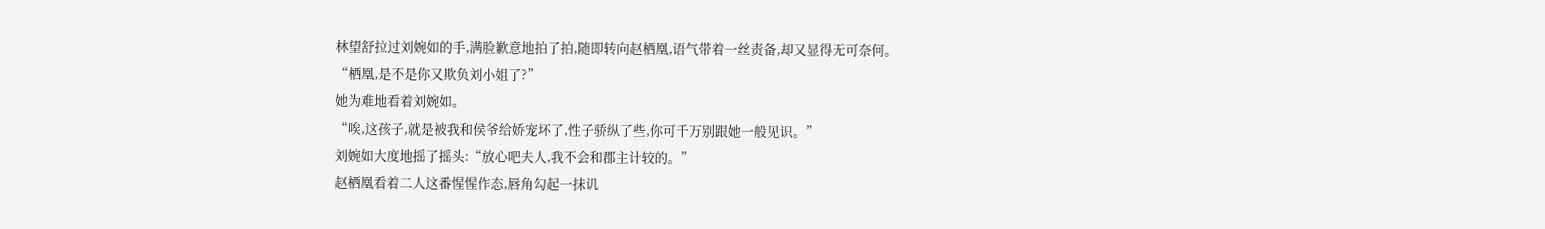林望舒拉过刘婉如的手,满脸歉意地拍了拍,随即转向赵栖凰,语气带着一丝责备,却又显得无可奈何。
“栖凰,是不是你又欺负刘小姐了?”
她为难地看着刘婉如。
“唉,这孩子,就是被我和侯爷给娇宠坏了,性子骄纵了些,你可千万别跟她一般见识。”
刘婉如大度地摇了摇头:“放心吧夫人,我不会和郡主计较的。”
赵栖凰看着二人这番惺惺作态,唇角勾起一抹讥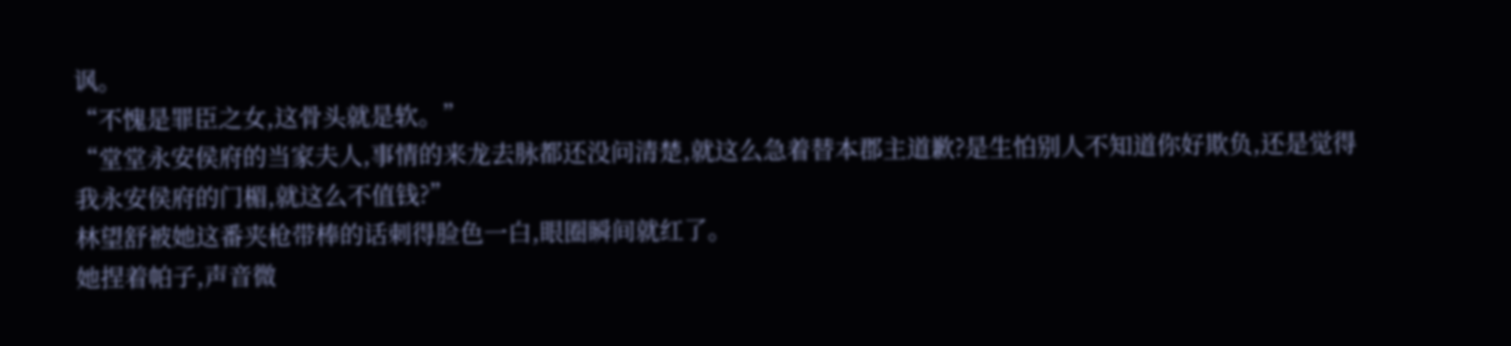讽。
“不愧是罪臣之女,这骨头就是软。”
“堂堂永安侯府的当家夫人,事情的来龙去脉都还没问清楚,就这么急着替本郡主道歉?是生怕别人不知道你好欺负,还是觉得我永安侯府的门楣,就这么不值钱?”
林望舒被她这番夹枪带棒的话刺得脸色一白,眼圈瞬间就红了。
她捏着帕子,声音微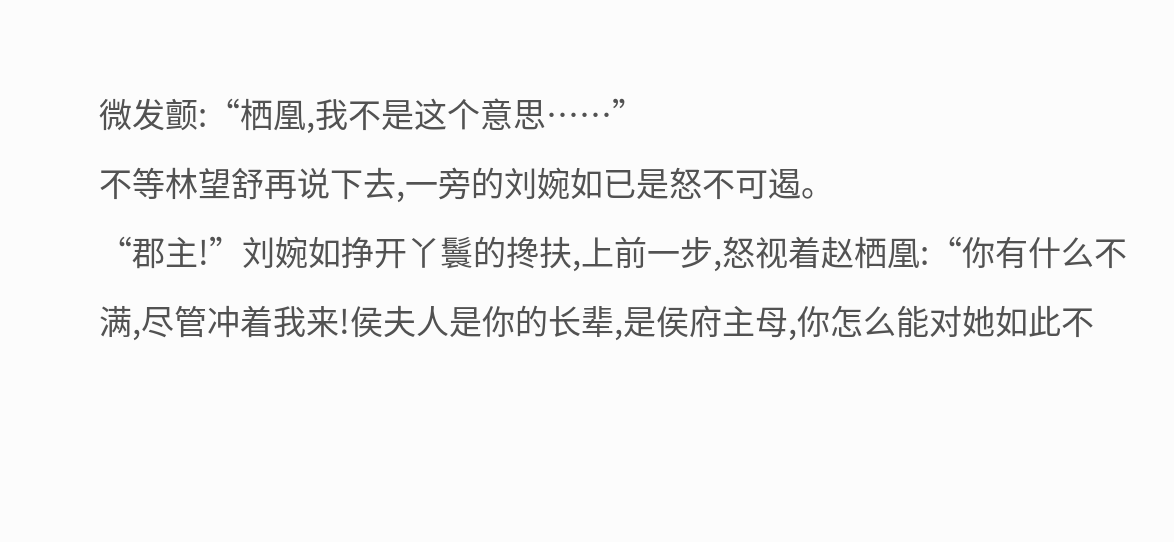微发颤:“栖凰,我不是这个意思……”
不等林望舒再说下去,一旁的刘婉如已是怒不可遏。
“郡主!”刘婉如挣开丫鬟的搀扶,上前一步,怒视着赵栖凰:“你有什么不满,尽管冲着我来!侯夫人是你的长辈,是侯府主母,你怎么能对她如此不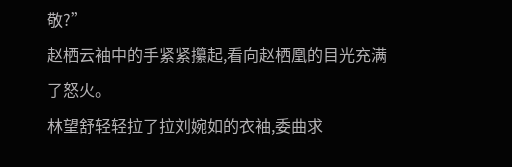敬?”
赵栖云袖中的手紧紧攥起,看向赵栖凰的目光充满了怒火。
林望舒轻轻拉了拉刘婉如的衣袖,委曲求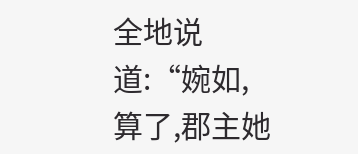全地说道:“婉如,算了,郡主她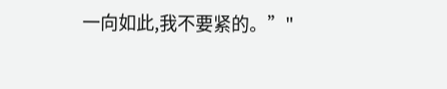一向如此,我不要紧的。”"